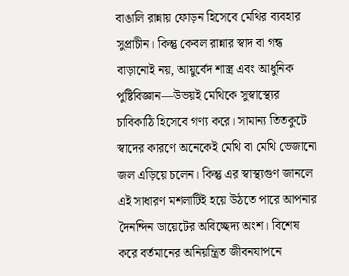বাঙালি রান্নায় ফোড়ন হিসেবে মেথির ব্যবহার সুপ্রাচীন। কিন্তু কেবল রান্নার স্বাদ বা গন্ধ বাড়ানোই নয়, আয়ুর্বেদ শাস্ত্র এবং আধুনিক পুষ্টিবিজ্ঞান—উভয়ই মেথিকে সুস্বাস্থ্যের চাবিকাঠি হিসেবে গণ্য করে। সামান্য তিতকুটে স্বাদের কারণে অনেকেই মেথি বা মেথি ভেজানো জল এড়িয়ে চলেন। কিন্তু এর স্বাস্থ্যগুণ জানলে এই সাধারণ মশলাটিই হয়ে উঠতে পারে আপনার দৈনন্দিন ডায়েটের অবিচ্ছেদ্য অংশ। বিশেষ করে বর্তমানের অনিয়ন্ত্রিত জীবনযাপনে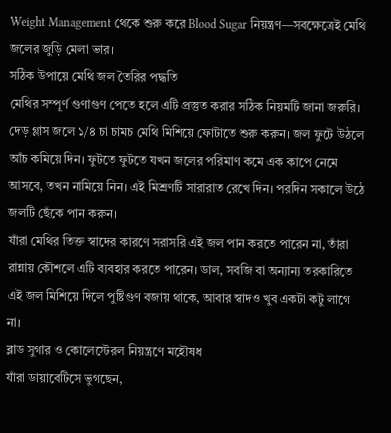Weight Management থেকে শুরু করে Blood Sugar নিয়ন্ত্রণ—সবক্ষেত্রেই মেথি জলের জুড়ি মেলা ভার।
সঠিক উপায়ে মেথি জল তৈরির পদ্ধতি
মেথির সম্পূর্ণ গুণাগুণ পেতে হলে এটি প্রস্তুত করার সঠিক নিয়মটি জানা জরুরি। দেড় গ্লাস জলে ১/৪ চা চামচ মেথি মিশিয়ে ফোটাতে শুরু করুন। জল ফুটে উঠলে আঁচ কমিয়ে দিন। ফুটতে ফুটতে যখন জলের পরিমাণ কমে এক কাপে নেমে আসবে, তখন নামিয়ে নিন। এই মিশ্রণটি সারারাত রেখে দিন। পরদিন সকালে উঠে জলটি ছেঁকে পান করুন।
যাঁরা মেথির তিক্ত স্বাদের কারণে সরাসরি এই জল পান করতে পারেন না, তাঁরা রান্নায় কৌশলে এটি ব্যবহার করতে পারেন। ডাল, সবজি বা অন্যান্য তরকারিতে এই জল মিশিয়ে দিলে পুষ্টিগুণ বজায় থাকে, আবার স্বাদও খুব একটা কটু লাগে না।
ব্লাড সুগার ও কোলেস্টেরল নিয়ন্ত্রণে মহৌষধ
যাঁরা ডায়াবেটিসে ভুগছেন,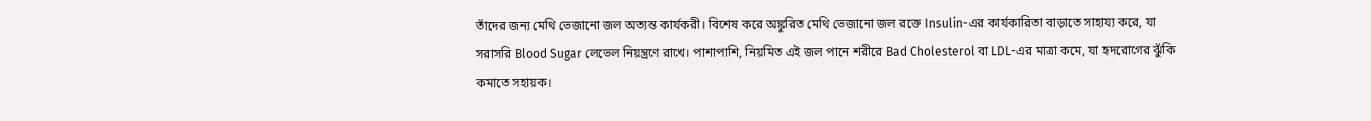তাঁদের জন্য মেথি ভেজানো জল অত্যন্ত কার্যকরী। বিশেষ করে অঙ্কুরিত মেথি ভেজানো জল রক্তে Insulin-এর কার্যকারিতা বাড়াতে সাহায্য করে, যা সরাসরি Blood Sugar লেভেল নিয়ন্ত্রণে রাখে। পাশাপাশি, নিয়মিত এই জল পানে শরীরে Bad Cholesterol বা LDL-এর মাত্রা কমে, যা হৃদরোগের ঝুঁকি কমাতে সহায়ক।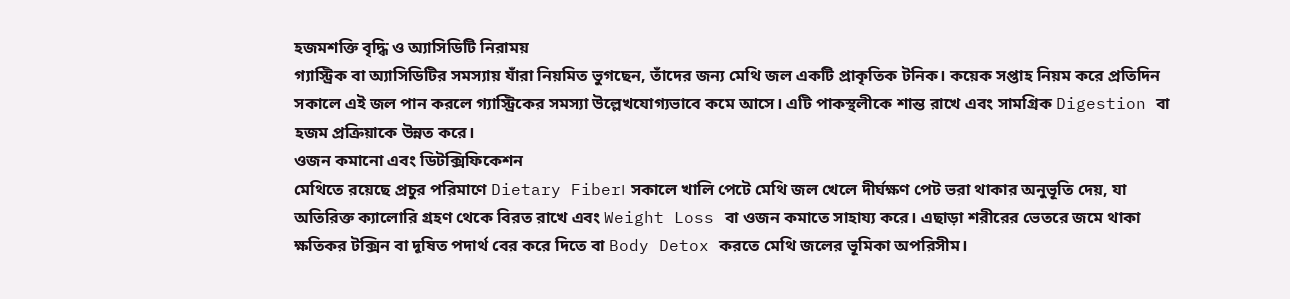হজমশক্তি বৃদ্ধি ও অ্যাসিডিটি নিরাময়
গ্যাস্ট্রিক বা অ্যাসিডিটির সমস্যায় যাঁরা নিয়মিত ভুগছেন, তাঁদের জন্য মেথি জল একটি প্রাকৃতিক টনিক। কয়েক সপ্তাহ নিয়ম করে প্রতিদিন সকালে এই জল পান করলে গ্যাস্ট্রিকের সমস্যা উল্লেখযোগ্যভাবে কমে আসে। এটি পাকস্থলীকে শান্ত রাখে এবং সামগ্রিক Digestion বা হজম প্রক্রিয়াকে উন্নত করে।
ওজন কমানো এবং ডিটক্সিফিকেশন
মেথিতে রয়েছে প্রচুর পরিমাণে Dietary Fiber। সকালে খালি পেটে মেথি জল খেলে দীর্ঘক্ষণ পেট ভরা থাকার অনুভূতি দেয়, যা অতিরিক্ত ক্যালোরি গ্রহণ থেকে বিরত রাখে এবং Weight Loss বা ওজন কমাতে সাহায্য করে। এছাড়া শরীরের ভেতরে জমে থাকা ক্ষতিকর টক্সিন বা দূষিত পদার্থ বের করে দিতে বা Body Detox করতে মেথি জলের ভূমিকা অপরিসীম।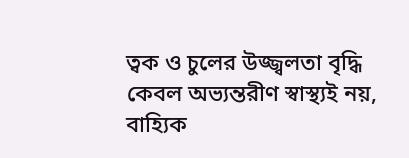ত্বক ও চুলের উজ্জ্বলতা বৃদ্ধি
কেবল অভ্যন্তরীণ স্বাস্থ্যই নয়, বাহ্যিক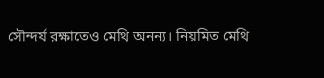সৌন্দর্য রক্ষাতেও মেথি অনন্য। নিয়মিত মেথি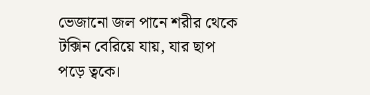ভেজানো জল পানে শরীর থেকে টক্সিন বেরিয়ে যায়, যার ছাপ পড়ে ত্বকে।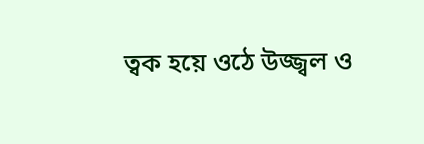ত্বক হয়ে ওঠে উজ্জ্বল ও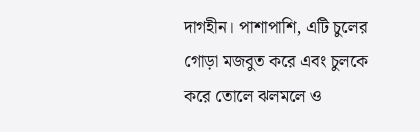দাগহীন। পাশাপাশি, এটি চুলের গোড়া মজবুত করে এবং চুলকে করে তোলে ঝলমলে ও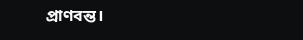প্রাণবন্ত।